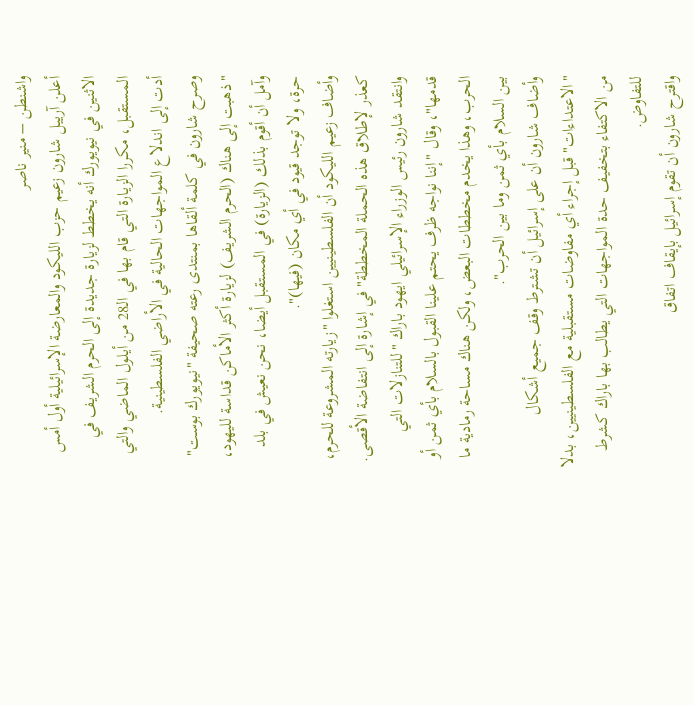واشنطن – منير ناصر
أعلن آرييل شارون زعيم حزب الليكود والمعارضة الإسرائيلية أول أمس الاثنين في نيويورك أنه يخطط لزيارة جديدة إلى الحرم الشريف في المستقبل، مكررا الزيارة التي قام بها في الـ28 من أيلول الماضي والتي أدت إلى اندلاع المواجهات الحالية في الأراضي الفلسطينية.
وصرح شارون في كلمة ألقاها بمنتدى رعته صحيفة "نيويورك بوست" "ذهبت إلى هناك (الحرم الشريف) لزيارة أكثر الأماكن قداسة لليهود، وآمل أن أقوم بذلك (الزيارة) في المستقبل أيضا، نحن نعيش في بلد حرة، ولا توجد قيود في أي مكان (فيها)".
وأضاف زعيم الليكود أن الفلسطينيين استغلوا "زيارته المشروعة للحرم، كعذر لإطلاق هذه الحملة المخططة" في إشارة إلى انتفاضة الأقصى.
وانتقد شارون رئيس الوزراء الإسرائيلي ايهود باراك "للتنازلات التي قدمها"، وقال "إننا نواجه ظرف يحتم علينا القبول بالسلام بأي ثمن أو الحرب، وهذا يخدم مخططات البعض، ولكن هناك مساحة رمادية ما بين السلام بأي ثمن وما بين الحرب".
وأضاف شارون أن على إسرائيل أن تشترط وقف جميع أشكال "الاعتداءات" قبل إجراء أي مفاوضات مستقبلية مع الفلسطينيين، بدلا من الاكتفاء بتخفيف حدة المواجهات التي يطالب بها باراك كشرط للتفاوض.
واقترح شارون أن تقوم إسرائيل بإيقاف اتفاق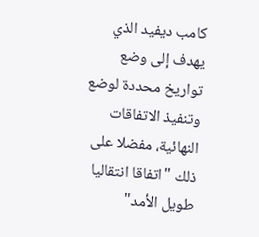كامب ديفيد الذي يهدف إلى وضع تواريخ محددة لوضع وتنفيذ الاتفاقات النهائية، مفضلا على ذلك "اتفاقا انتقاليا طويل الأمد"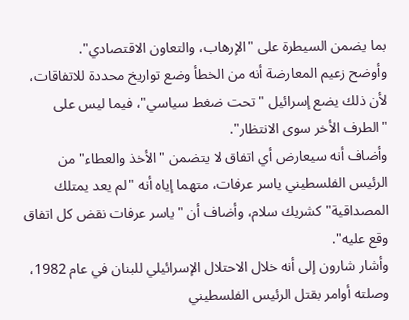بما يضمن السيطرة على "الإرهاب، والتعاون الاقتصادي".
وأوضح زعيم المعارضة أنه من الخطأ وضع تواريخ محددة للاتفاقات، لأن ذلك يضع إسرائيل "تحت ضغط سياسي"، فيما ليس على "الطرف الأخر سوى الانتظار".
وأضاف أنه سيعارض أي اتفاق لا يتضمن "الأخذ والعطاء" من الرئيس الفلسطيني ياسر عرفات، متهما إياه أنه "لم يعد يمتلك المصداقية" كشريك سلام، وأضاف أن "ياسر عرفات نقض كل اتفاق وقع عليه".
وأشار شارون إلى أنه خلال الاحتلال الإسرائيلي للبنان في عام 1982، وصلته أوامر بقتل الرئيس الفلسطيني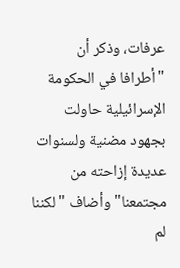عرفات، وذكر أن "أطرافا في الحكومة الإسرائيلية حاولت بجهود مضنية ولسنوات عديدة إزاحته من مجتمعنا" وأضاف "لكننا لم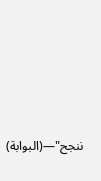ننجح"—(البوابة)